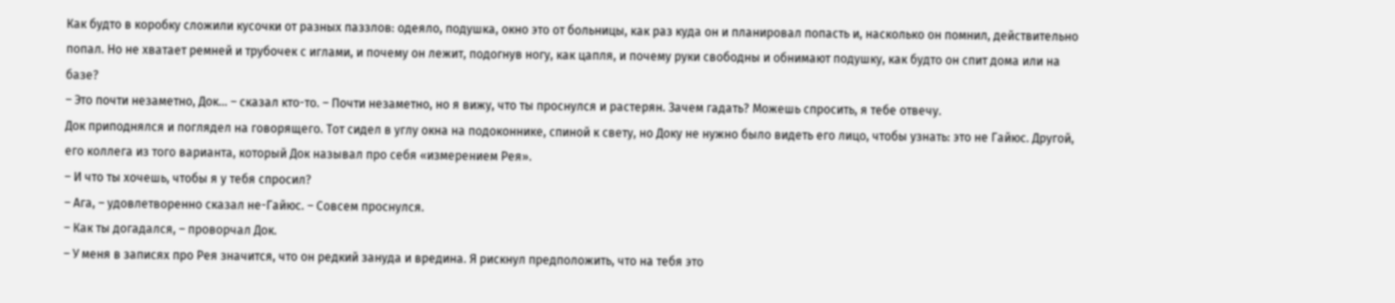Как будто в коробку сложили кусочки от разных паззлов: одеяло, подушка, окно это от больницы, как раз куда он и планировал попасть и, насколько он помнил, действительно попал. Но не хватает ремней и трубочек с иглами, и почему он лежит, подогнув ногу, как цапля, и почему руки свободны и обнимают подушку, как будто он спит дома или на базе?
– Это почти незаметно, Док… – сказал кто-то. – Почти незаметно, но я вижу, что ты проснулся и растерян. Зачем гадать? Можешь спросить, я тебе отвечу.
Док приподнялся и поглядел на говорящего. Тот сидел в углу окна на подоконнике, спиной к свету, но Доку не нужно было видеть его лицо, чтобы узнать: это не Гайюс. Другой, его коллега из того варианта, который Док называл про себя «измерением Рея».
– И что ты хочешь, чтобы я у тебя спросил?
– Ага, – удовлетворенно сказал не-Гайюс. – Совсем проснулся.
– Как ты догадался, – проворчал Док.
– У меня в записях про Рея значится, что он редкий зануда и вредина. Я рискнул предположить, что на тебя это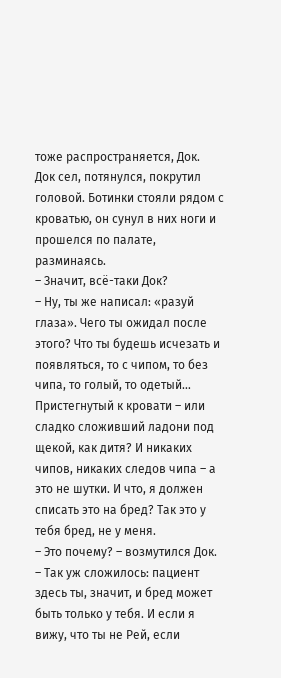тоже распространяется, Док.
Док сел, потянулся, покрутил головой. Ботинки стояли рядом с кроватью, он сунул в них ноги и прошелся по палате, разминаясь.
– Значит, всё-таки Док?
– Ну, ты же написал: «разуй глаза». Чего ты ожидал после этого? Что ты будешь исчезать и появляться, то с чипом, то без чипа, то голый, то одетый… Пристегнутый к кровати – или сладко сложивший ладони под щекой, как дитя? И никаких чипов, никаких следов чипа – а это не шутки. И что, я должен списать это на бред? Так это у тебя бред, не у меня.
– Это почему? – возмутился Док.
– Так уж сложилось: пациент здесь ты, значит, и бред может быть только у тебя. И если я вижу, что ты не Рей, если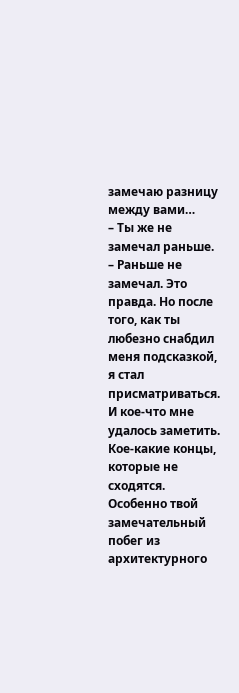замечаю разницу между вами…
– Ты же не замечал раньше.
– Раньше не замечал. Это правда. Но после того, как ты любезно снабдил меня подсказкой, я стал присматриваться. И кое-что мне удалось заметить. Кое-какие концы, которые не сходятся. Особенно твой замечательный побег из архитектурного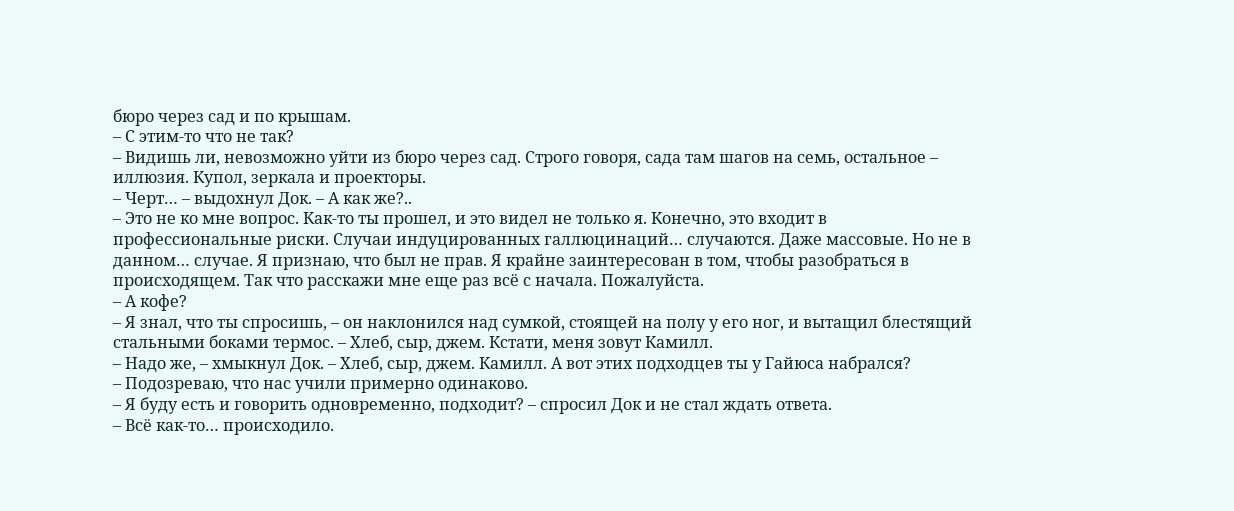бюро через сад и по крышам.
– С этим-то что не так?
– Видишь ли, невозможно уйти из бюро через сад. Строго говоря, сада там шагов на семь, остальное – иллюзия. Купол, зеркала и проекторы.
– Черт… – выдохнул Док. – А как же?..
– Это не ко мне вопрос. Как-то ты прошел, и это видел не только я. Конечно, это входит в профессиональные риски. Случаи индуцированных галлюцинаций… случаются. Даже массовые. Но не в данном… случае. Я признаю, что был не прав. Я крайне заинтересован в том, чтобы разобраться в происходящем. Так что расскажи мне еще раз всё с начала. Пожалуйста.
– А кофе?
– Я знал, что ты спросишь, – он наклонился над сумкой, стоящей на полу у его ног, и вытащил блестящий стальными боками термос. – Хлеб, сыр, джем. Кстати, меня зовут Камилл.
– Надо же, – хмыкнул Док. – Хлеб, сыр, джем. Камилл. А вот этих подходцев ты у Гайюса набрался?
– Подозреваю, что нас учили примерно одинаково.
– Я буду есть и говорить одновременно, подходит? – спросил Док и не стал ждать ответа.
– Всё как-то… происходило.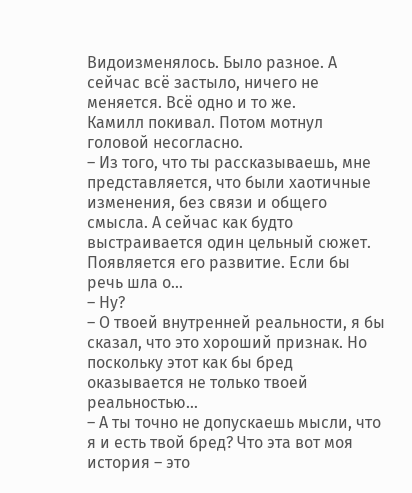Видоизменялось. Было разное. А сейчас всё застыло, ничего не меняется. Всё одно и то же.
Камилл покивал. Потом мотнул головой несогласно.
– Из того, что ты рассказываешь, мне представляется, что были хаотичные изменения, без связи и общего смысла. А сейчас как будто выстраивается один цельный сюжет. Появляется его развитие. Если бы речь шла о…
– Ну?
– О твоей внутренней реальности, я бы сказал, что это хороший признак. Но поскольку этот как бы бред оказывается не только твоей реальностью…
– А ты точно не допускаешь мысли, что я и есть твой бред? Что эта вот моя история – это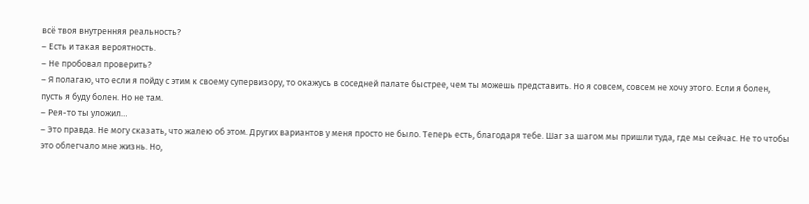всё твоя внутренняя реальность?
– Есть и такая вероятность.
– Не пробовал проверить?
– Я полагаю, что если я пойду с этим к своему супервизору, то окажусь в соседней палате быстрее, чем ты можешь представить. Но я совсем, совсем не хочу этого. Если я болен, пусть я буду болен. Но не там.
– Рея-то ты уложил…
– Это правда. Не могу сказать, что жалею об этом. Других вариантов у меня просто не было. Теперь есть, благодаря тебе. Шаг за шагом мы пришли туда, где мы сейчас. Не то чтобы это облегчало мне жизнь. Но,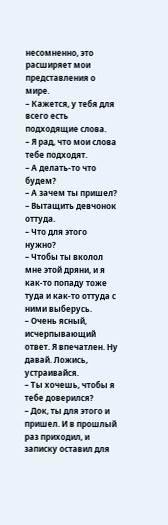несомненно, это расширяет мои представления о мире.
– Кажется, у тебя для всего есть подходящие слова.
– Я рад, что мои слова тебе подходят.
– А делать-то что будем?
– А зачем ты пришел?
– Вытащить девчонок оттуда.
– Что для этого нужно?
– Чтобы ты вколол мне этой дряни, и я как-то попаду тоже туда и как-то оттуда с ними выберусь.
– Очень ясный, исчерпывающий ответ. Я впечатлен. Ну давай. Ложись, устраивайся.
– Ты хочешь, чтобы я тебе доверился?
– Док, ты для этого и пришел. И в прошлый раз приходил, и записку оставил для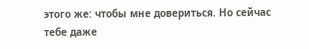этого же: чтобы мне довериться. Но сейчас тебе даже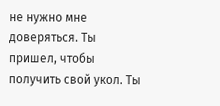не нужно мне доверяться. Ты пришел, чтобы получить свой укол. Ты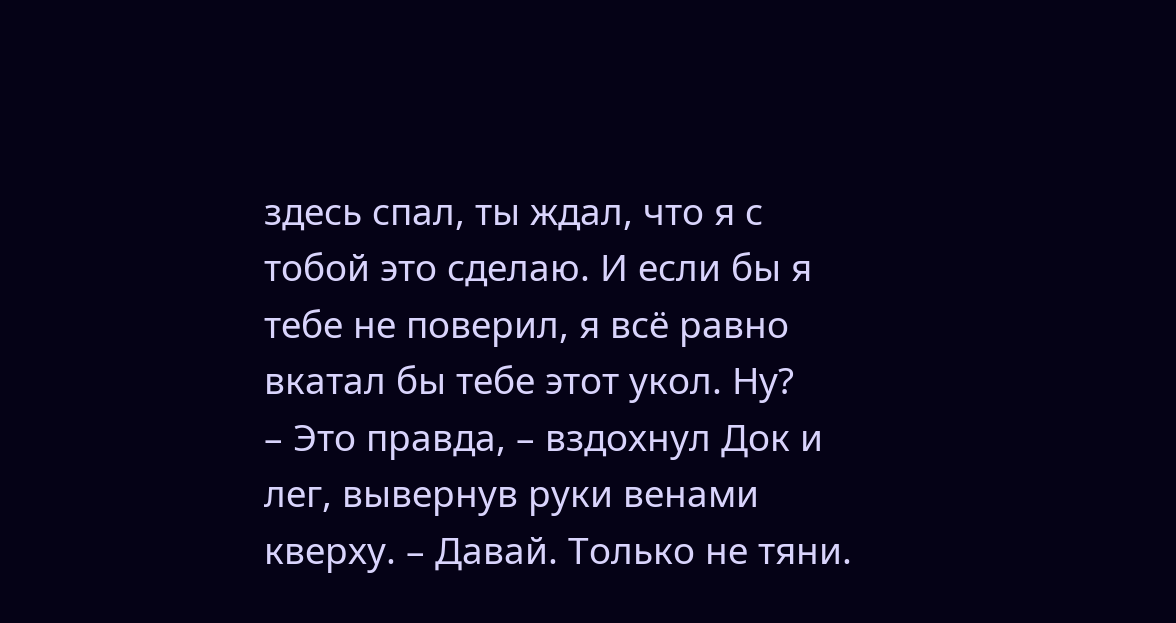здесь спал, ты ждал, что я с тобой это сделаю. И если бы я тебе не поверил, я всё равно вкатал бы тебе этот укол. Ну?
– Это правда, – вздохнул Док и лег, вывернув руки венами кверху. – Давай. Только не тяни.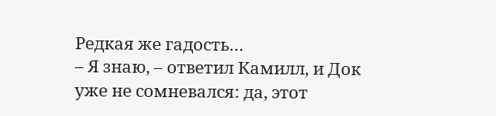Редкая же гадость…
– Я знаю, – ответил Камилл, и Док уже не сомневался: да, этот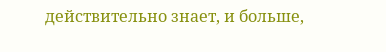действительно знает, и больше,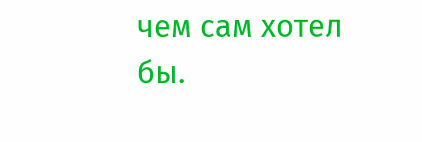чем сам хотел бы.